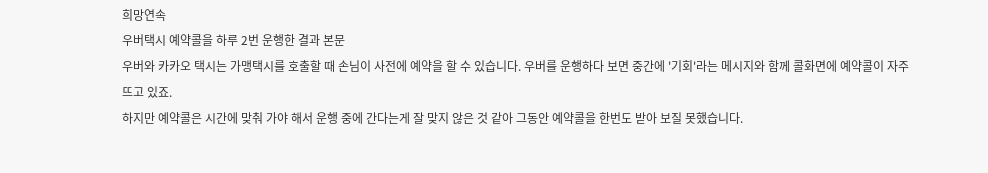희망연속
우버택시 예약콜을 하루 2번 운행한 결과 본문
우버와 카카오 택시는 가맹택시를 호출할 때 손님이 사전에 예약을 할 수 있습니다. 우버를 운행하다 보면 중간에 '기회'라는 메시지와 함께 콜화면에 예약콜이 자주 뜨고 있죠.
하지만 예약콜은 시간에 맞춰 가야 해서 운행 중에 간다는게 잘 맞지 않은 것 같아 그동안 예약콜을 한번도 받아 보질 못했습니다.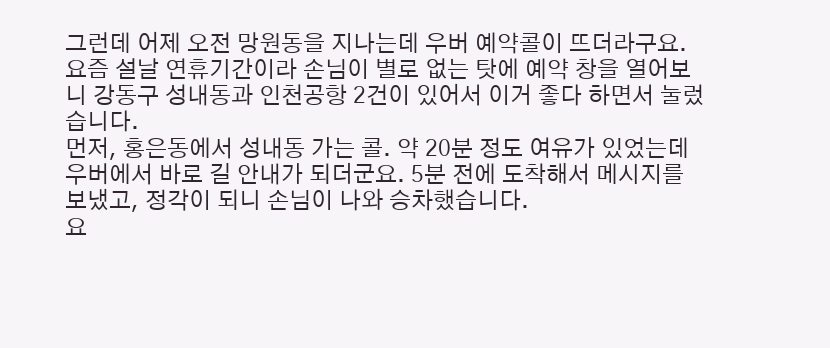그런데 어제 오전 망원동을 지나는데 우버 예약콜이 뜨더라구요. 요즘 설날 연휴기간이라 손님이 별로 없는 탓에 예약 창을 열어보니 강동구 성내동과 인천공항 2건이 있어서 이거 좋다 하면서 눌렀습니다.
먼저, 홍은동에서 성내동 가는 콜. 약 20분 정도 여유가 있었는데 우버에서 바로 길 안내가 되더군요. 5분 전에 도착해서 메시지를 보냈고, 정각이 되니 손님이 나와 승차했습니다.
요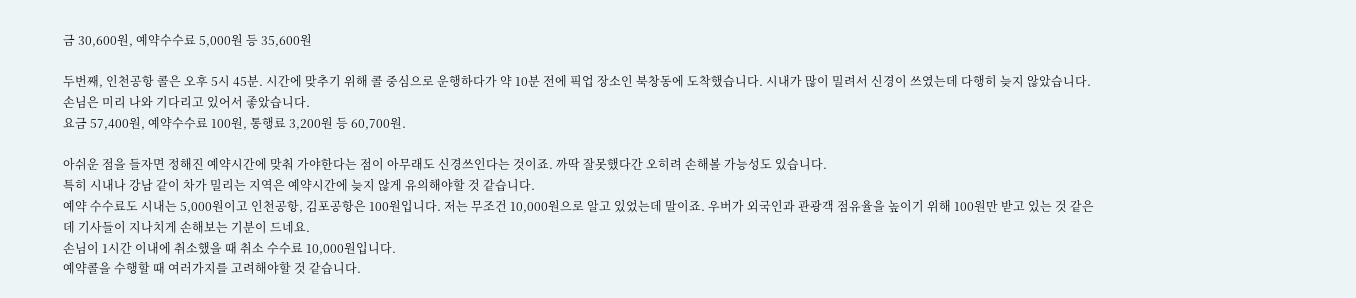금 30,600원, 예약수수료 5,000원 등 35,600원

두번째, 인천공항 콜은 오후 5시 45분. 시간에 맞추기 위해 콜 중심으로 운행하다가 약 10분 전에 픽업 장소인 북창동에 도착했습니다. 시내가 많이 밀려서 신경이 쓰였는데 다행히 늦지 않았습니다.
손님은 미리 나와 기다리고 있어서 좋았습니다.
요금 57,400원, 예약수수료 100원, 통행료 3,200원 등 60,700원.

아쉬운 점을 들자면 정해진 예약시간에 맞춰 가야한다는 점이 아무래도 신경쓰인다는 것이죠. 까딱 잘못했다간 오히려 손해볼 가능성도 있습니다.
특히 시내나 강남 같이 차가 밀리는 지역은 예약시간에 늦지 않게 유의해야할 것 같습니다.
예약 수수료도 시내는 5,000원이고 인천공항, 김포공항은 100원입니다. 저는 무조건 10,000원으로 알고 있었는데 말이죠. 우버가 외국인과 관광객 점유율을 높이기 위해 100원만 받고 있는 것 같은데 기사들이 지나치게 손해보는 기분이 드네요.
손님이 1시간 이내에 취소했을 때 취소 수수료 10,000원입니다.
예약콜을 수행할 때 여러가지를 고려해야할 것 같습니다.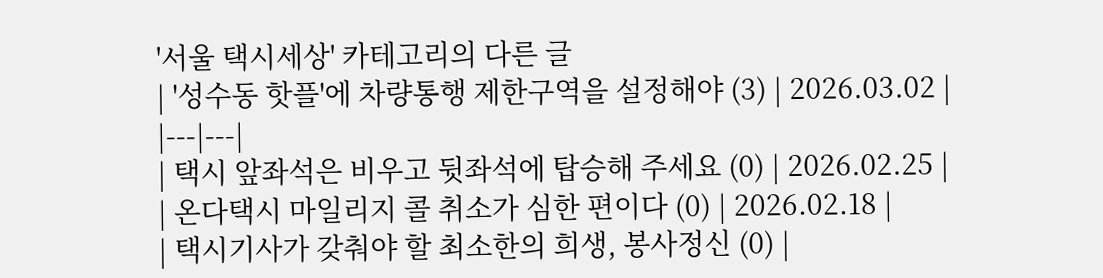'서울 택시세상' 카테고리의 다른 글
| '성수동 핫플'에 차량통행 제한구역을 설정해야 (3) | 2026.03.02 |
|---|---|
| 택시 앞좌석은 비우고 뒷좌석에 탑승해 주세요 (0) | 2026.02.25 |
| 온다택시 마일리지 콜 취소가 심한 편이다 (0) | 2026.02.18 |
| 택시기사가 갖춰야 할 최소한의 희생, 봉사정신 (0) |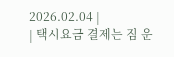2026.02.04 |
| 택시요금 결제는 짐 운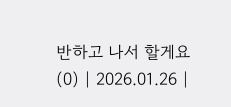반하고 나서 할게요 (0) | 2026.01.26 |